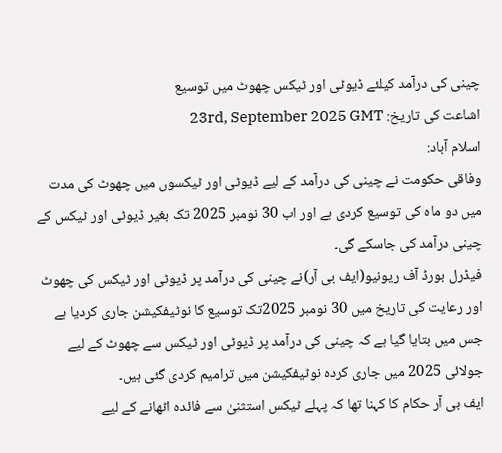چینی کی درآمد کیلئے ڈیوٹی اور ٹیکس چھوٹ میں توسیع
اشاعت کی تاریخ: 23rd, September 2025 GMT
اسلام آباد:
وفاقی حکومت نے چینی کی درآمد کے لیے ڈیوٹی اور ٹیکسوں میں چھوٹ کی مدت میں دو ماہ کی توسیع کردی ہے اور اب 30 نومبر 2025 تک بغیر ڈیوٹی اور ٹیکس کے چینی درآمد کی جاسکے گی۔
فیڈرل بورڈ آف ریونیو(ایف بی آر)نے چینی کی درآمد پر ڈیوٹی اور ٹیکس کی چھوٹ اور رعایت کی تاریخ میں 30 نومبر 2025تک توسیع کا نوٹیفکیشن جاری کردیا ہے جس میں بتایا گیا ہے کہ چینی کی درآمد پر ڈیوٹی اور ٹیکس سے چھوٹ کے لیے جولائی 2025 میں جاری کردہ نوٹیفکیشن میں ترامیم کردی گئی ہیں۔
ایف بی آر حکام کا کہنا تھا کہ پہلے ٹیکس استثنیٰ سے فائدہ اٹھانے کے لیے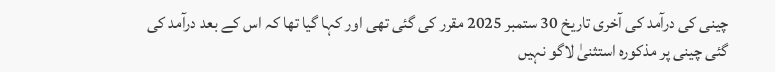چینی کی درآمد کی آخری تاریخ 30 ستمبر 2025 مقرر کی گئی تھی اور کہا گیا تھا کہ اس کے بعد درآمد کی گئی چینی پر مذکورہ استثنیٰ لاگو نہیں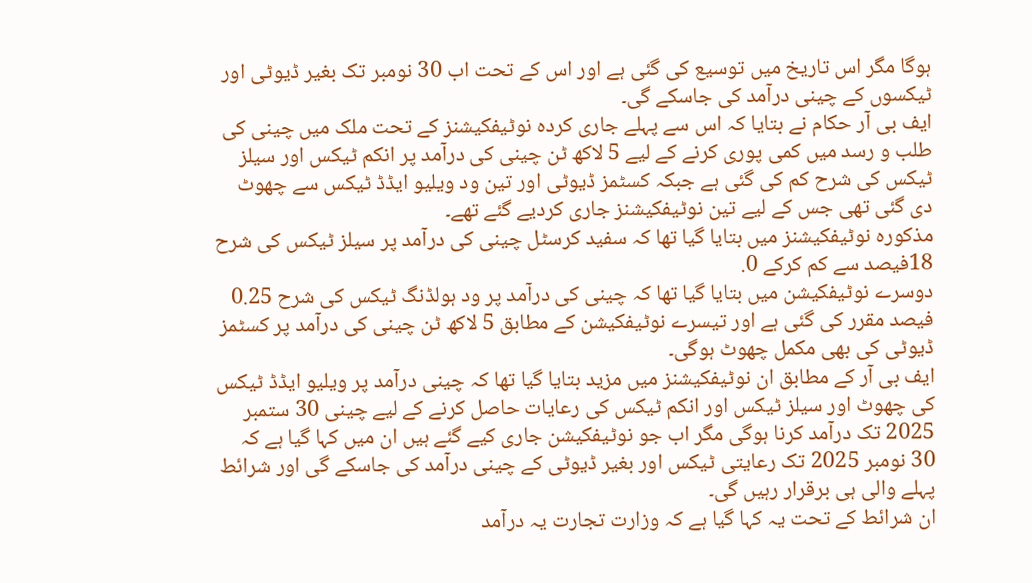ہوگا مگر اس تاریخ میں توسیع کی گئی ہے اور اس کے تحت اب 30 نومبر تک بغیر ڈیوٹی اور ٹیکسوں کے چینی درآمد کی جاسکے گی۔
ایف بی آر حکام نے بتایا کہ اس سے پہلے جاری کردہ نوٹیفکیشنز کے تحت ملک میں چینی کی طلب و رسد میں کمی پوری کرنے کے لیے 5 لاکھ ٹن چینی کی درآمد پر انکم ٹیکس اور سیلز ٹیکس کی شرح کم کی گئی ہے جبکہ کسٹمز ڈیوٹی اور تین ود ویلیو ایڈڈ ٹیکس سے چھوٹ دی گئی تھی جس کے لیے تین نوٹیفکیشنز جاری کردیے گئے تھے۔
مذکورہ نوٹیفکیشنز میں بتایا گیا تھا کہ سفید کرسٹل چینی کی درآمد پر سیلز ٹیکس کی شرح 18فیصد سے کم کرکے 0.
دوسرے نوٹیفکیشن میں بتایا گیا تھا کہ چینی کی درآمد پر ود ہولڈنگ ٹیکس کی شرح 0.25 فیصد مقرر کی گئی ہے اور تیسرے نوٹیفکیشن کے مطابق 5 لاکھ ٹن چینی کی درآمد پر کسٹمز ڈیوٹی کی بھی مکمل چھوٹ ہوگی۔
ایف بی آر کے مطابق ان نوٹیفکیشنز میں مزید بتایا گیا تھا کہ چینی درآمد پر ویلیو ایڈڈ ٹیکس کی چھوٹ اور سیلز ٹیکس اور انکم ٹیکس کی رعایات حاصل کرنے کے لیے چینی 30 ستمبر 2025 تک درآمد کرنا ہوگی مگر اب جو نوٹیفکیشن جاری کیے گئے ہیں ان میں کہا گیا ہے کہ 30 نومبر 2025 تک رعایتی ٹیکس اور بغیر ڈیوٹی کے چینی درآمد کی جاسکے گی اور شرائط پہلے والی ہی برقرار رہیں گی۔
ان شرائط کے تحت یہ کہا گیا ہے کہ وزارت تجارت یہ درآمد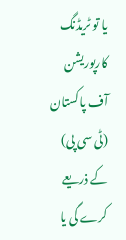یا تو ٹریڈنگ کارپوریشن آف پاکستان (ٹی سی پی) کے ذریعے کرے گی یا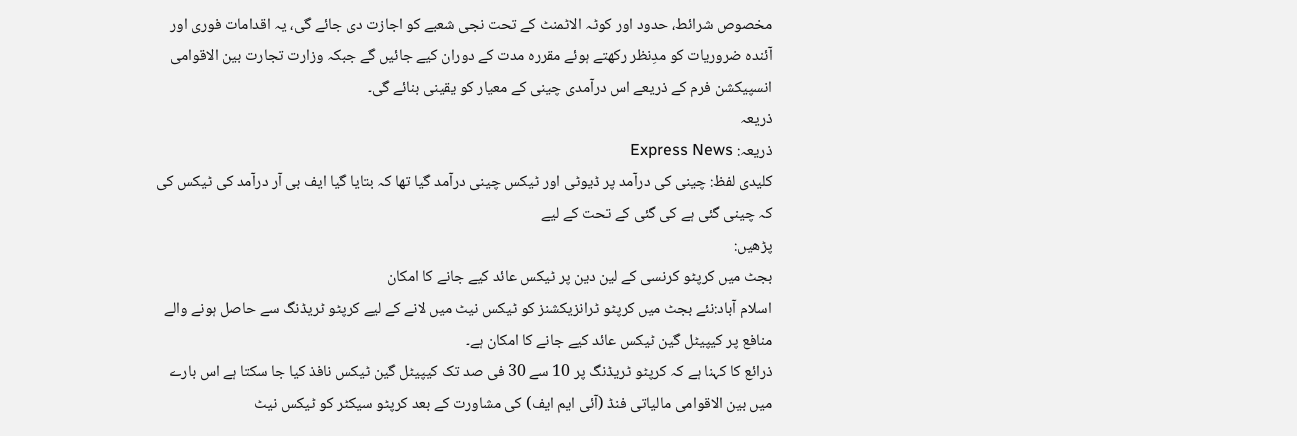مخصوص شرائط، حدود اور کوٹہ الاٹمنٹ کے تحت نجی شعبے کو اجازت دی جائے گی، یہ اقدامات فوری اور آئندہ ضروریات کو مدِنظر رکھتے ہوئے مقررہ مدت کے دوران کیے جائیں گے جبکہ وزارت تجارت بین الاقوامی انسپیکشن فرم کے ذریعے اس درآمدی چینی کے معیار کو یقینی بنائے گی۔
ذریعہ
ذریعہ: Express News
کلیدی لفظ: چینی کی درآمد پر ڈیوٹی اور ٹیکس چینی درآمد گیا تھا کہ بتایا گیا ایف بی آر درآمد کی ٹیکس کی کہ چینی گئی ہے کی گئی کے تحت کے لیے
پڑھیں:
بجٹ میں کرپٹو کرنسی کے لین دین پر ٹیکس عائد کیے جانے کا امکان
اسلام آباد:نئے بجٹ میں کرپٹو ٹرانزیکشنز کو ٹیکس نیٹ میں لانے کے لیے کرپٹو ٹریڈنگ سے حاصل ہونے والے منافع پر کیپیٹل گین ٹیکس عائد کیے جانے کا امکان ہے۔
ذرائع کا کہنا ہے کہ کرپٹو ٹریڈنگ پر 10 سے 30 فی صد تک کیپیٹل گین ٹیکس نافذ کیا جا سکتا ہے اس بارے میں بین الاقوامی مالیاتی فنڈ (آئی ایم ایف) کی مشاورت کے بعد کرپٹو سیکٹر کو ٹیکس نیٹ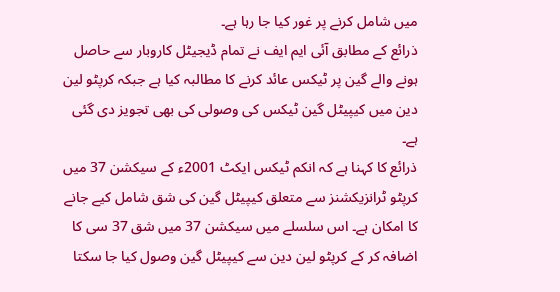میں شامل کرنے پر غور کیا جا رہا ہے۔
ذرائع کے مطابق آئی ایم ایف نے تمام ڈیجیٹل کاروبار سے حاصل ہونے والے گین پر ٹیکس عائد کرنے کا مطالبہ کیا ہے جبکہ کرپٹو لین دین میں کیپیٹل گین ٹیکس کی وصولی کی بھی تجویز دی گئی ہے۔
ذرائع کا کہنا ہے کہ انکم ٹیکس ایکٹ 2001ء کے سیکشن 37 میں کرپٹو ٹرانزیکشنز سے متعلق کیپیٹل گین کی شق شامل کیے جانے کا امکان ہے۔ اس سلسلے میں سیکشن 37 میں شق 37 سی کا اضافہ کر کے کرپٹو لین دین سے کیپیٹل گین وصول کیا جا سکتا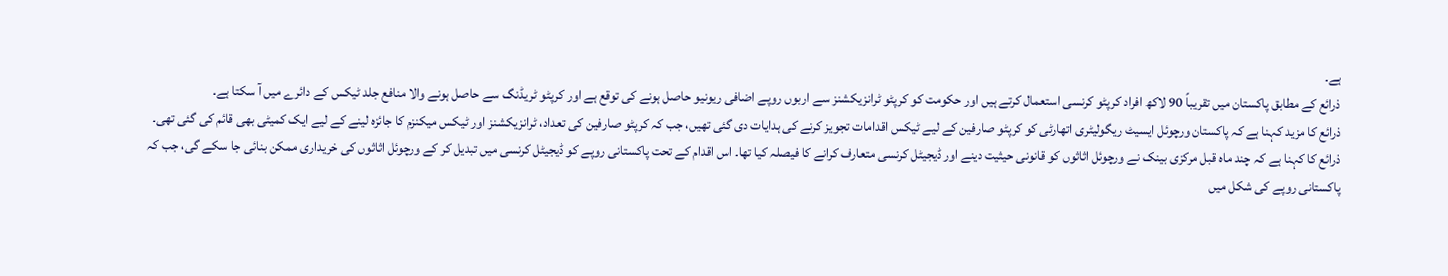ہے۔
ذرائع کے مطابق پاکستان میں تقریباً 90 لاکھ افراد کرپٹو کرنسی استعمال کرتے ہیں اور حکومت کو کرپٹو ٹرانزیکشنز سے اربوں روپے اضافی ریونیو حاصل ہونے کی توقع ہے اور کرپٹو ٹریڈنگ سے حاصل ہونے والا منافع جلد ٹیکس کے دائرے میں آ سکتا ہے۔
ذرائع کا مزید کہنا ہے کہ پاکستان ورچوئل ایسیٹ ریگولیٹری اتھارٹی کو کرپٹو صارفین کے لیے ٹیکس اقدامات تجویز کرنے کی ہدایات دی گئی تھیں، جب کہ کرپٹو صارفین کی تعداد، ٹرانزیکشنز اور ٹیکس میکنزم کا جائزہ لینے کے لیے ایک کمیٹی بھی قائم کی گئی تھی۔
ذرائع کا کہنا ہے کہ چند ماہ قبل مرکزی بینک نے ورچوئل اثاثوں کو قانونی حیثیت دینے اور ڈیجیٹل کرنسی متعارف کرانے کا فیصلہ کیا تھا۔ اس اقدام کے تحت پاکستانی روپے کو ڈیجیٹل کرنسی میں تبدیل کر کے ورچوئل اثاثوں کی خریداری ممکن بنائی جا سکے گی، جب کہ پاکستانی روپے کی شکل میں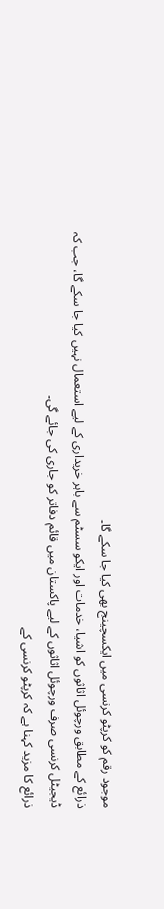موجود رقم کو کرپٹو کرنسی میں ایکسچینج بھی کیا جا سکے گا۔
ذرائع کے مطابق ورچوئل اثاثوں کو اشیا، خدمات اور ایکو سسٹم سے باہر خریداری کے لیے استعمال نہیں کیا جا سکے گا، جب کہ ڈیجیٹل کرنسی صرف ورچوئل اثاثوں کے لیے پاکستان میں قائم دفاتر کو جاری کی جائے گی۔
ذرائع کا مزید کہنا ہے کہ کرپٹو کرنسی کے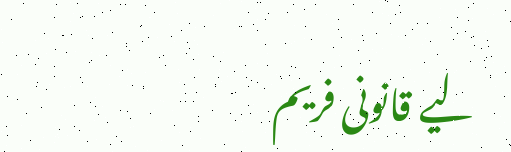لیے قانونی فریم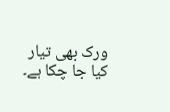ورک بھی تیار کیا جا چکا ہے۔